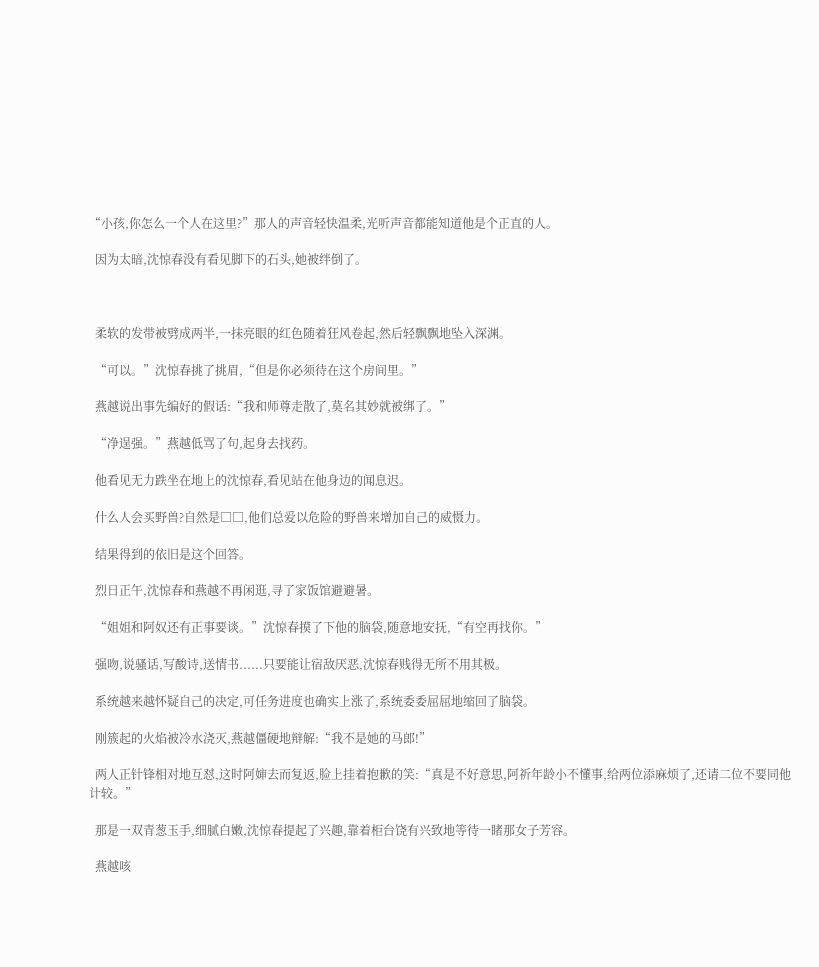“小孩,你怎么一个人在这里?”那人的声音轻快温柔,光听声音都能知道他是个正直的人。

  因为太暗,沈惊春没有看见脚下的石头,她被绊倒了。



  柔软的发带被劈成两半,一抹亮眼的红色随着狂风卷起,然后轻飘飘地坠入深渊。

  “可以。”沈惊春挑了挑眉,“但是你必须待在这个房间里。”

  燕越说出事先编好的假话:“我和师尊走散了,莫名其妙就被绑了。”

  “净逞强。”燕越低骂了句,起身去找药。

  他看见无力跌坐在地上的沈惊春,看见站在他身边的闻息迟。

  什么人会买野兽?自然是□□,他们总爱以危险的野兽来增加自己的威慑力。

  结果得到的依旧是这个回答。

  烈日正午,沈惊春和燕越不再闲逛,寻了家饭馆避避暑。

  “姐姐和阿奴还有正事要谈。”沈惊春摸了下他的脑袋,随意地安抚,“有空再找你。”

  强吻,说骚话,写酸诗,送情书......只要能让宿敌厌恶,沈惊春贱得无所不用其极。

  系统越来越怀疑自己的决定,可任务进度也确实上涨了,系统委委屈屈地缩回了脑袋。

  刚簇起的火焰被冷水浇灭,燕越僵硬地辩解:“我不是她的马郎!”

  两人正针锋相对地互怼,这时阿婶去而复返,脸上挂着抱歉的笑:“真是不好意思,阿祈年龄小不懂事,给两位添麻烦了,还请二位不要同他计较。”

  那是一双青葱玉手,细腻白嫩,沈惊春提起了兴趣,靠着柜台饶有兴致地等待一睹那女子芳容。

  燕越咳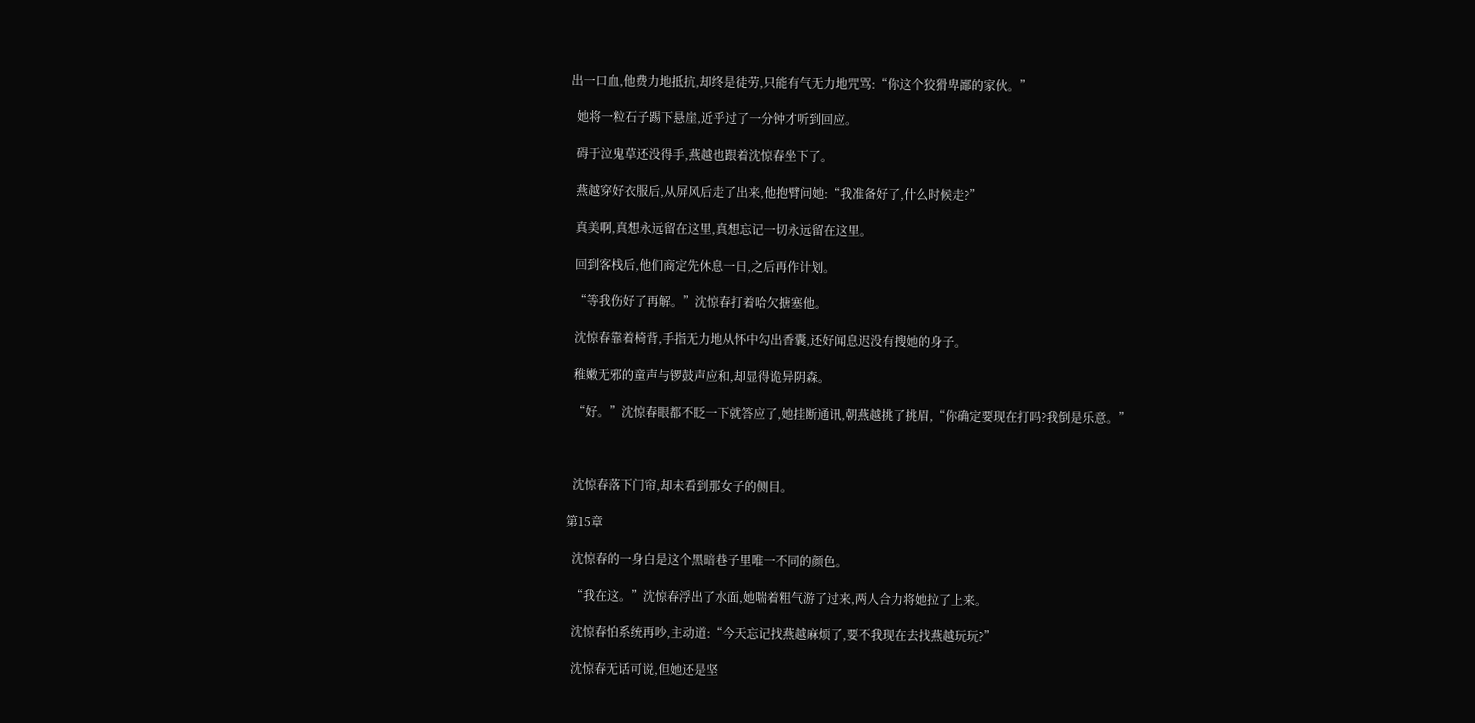出一口血,他费力地抵抗,却终是徒劳,只能有气无力地咒骂:“你这个狡猾卑鄙的家伙。”

  她将一粒石子踢下悬崖,近乎过了一分钟才听到回应。

  碍于泣鬼草还没得手,燕越也跟着沈惊春坐下了。

  燕越穿好衣服后,从屏风后走了出来,他抱臂问她:“我准备好了,什么时候走?”

  真美啊,真想永远留在这里,真想忘记一切永远留在这里。

  回到客栈后,他们商定先休息一日,之后再作计划。

  “等我伤好了再解。”沈惊春打着哈欠搪塞他。

  沈惊春靠着椅背,手指无力地从怀中勾出香囊,还好闻息迟没有搜她的身子。

  稚嫩无邪的童声与锣鼓声应和,却显得诡异阴森。

  “好。”沈惊春眼都不眨一下就答应了,她挂断通讯,朝燕越挑了挑眉,“你确定要现在打吗?我倒是乐意。”



  沈惊春落下门帘,却未看到那女子的侧目。

第15章

  沈惊春的一身白是这个黑暗巷子里唯一不同的颜色。

  “我在这。”沈惊春浮出了水面,她喘着粗气游了过来,两人合力将她拉了上来。

  沈惊春怕系统再吵,主动道:“今天忘记找燕越麻烦了,要不我现在去找燕越玩玩?”

  沈惊春无话可说,但她还是坚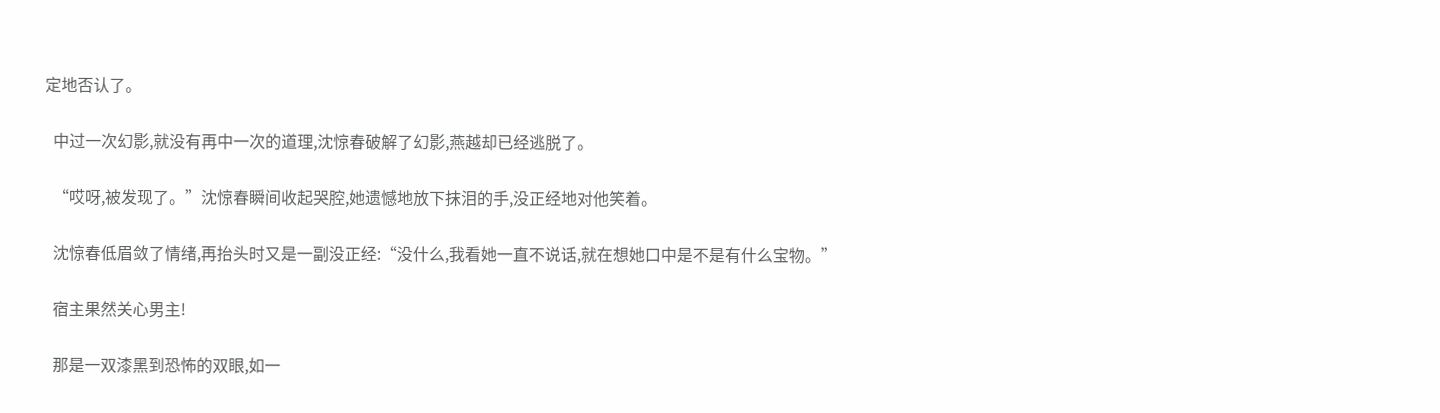定地否认了。

  中过一次幻影,就没有再中一次的道理,沈惊春破解了幻影,燕越却已经逃脱了。

  “哎呀,被发现了。”沈惊春瞬间收起哭腔,她遗憾地放下抹泪的手,没正经地对他笑着。

  沈惊春低眉敛了情绪,再抬头时又是一副没正经:“没什么,我看她一直不说话,就在想她口中是不是有什么宝物。”

  宿主果然关心男主!

  那是一双漆黑到恐怖的双眼,如一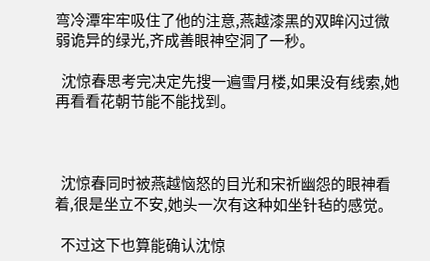弯冷潭牢牢吸住了他的注意,燕越漆黑的双眸闪过微弱诡异的绿光,齐成善眼神空洞了一秒。

  沈惊春思考完决定先搜一遍雪月楼,如果没有线索,她再看看花朝节能不能找到。



  沈惊春同时被燕越恼怒的目光和宋祈幽怨的眼神看着,很是坐立不安,她头一次有这种如坐针毡的感觉。

  不过这下也算能确认沈惊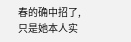春的确中招了,只是她本人实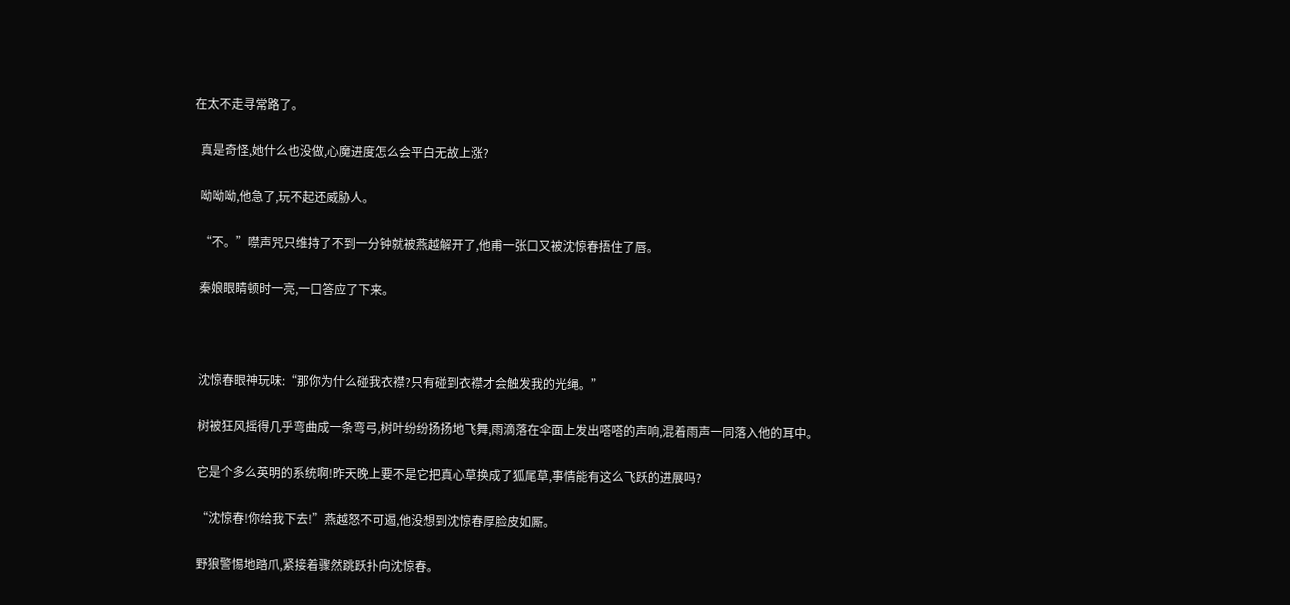在太不走寻常路了。

  真是奇怪,她什么也没做,心魔进度怎么会平白无故上涨?

  呦呦呦,他急了,玩不起还威胁人。

  “不。”噤声咒只维持了不到一分钟就被燕越解开了,他甫一张口又被沈惊春捂住了唇。

  秦娘眼睛顿时一亮,一口答应了下来。



  沈惊春眼神玩味:“那你为什么碰我衣襟?只有碰到衣襟才会触发我的光绳。”

  树被狂风摇得几乎弯曲成一条弯弓,树叶纷纷扬扬地飞舞,雨滴落在伞面上发出嗒嗒的声响,混着雨声一同落入他的耳中。

  它是个多么英明的系统啊!昨天晚上要不是它把真心草换成了狐尾草,事情能有这么飞跃的进展吗?

  “沈惊春!你给我下去!”燕越怒不可遏,他没想到沈惊春厚脸皮如厮。

  野狼警惕地踏爪,紧接着骤然跳跃扑向沈惊春。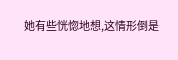她有些恍惚地想,这情形倒是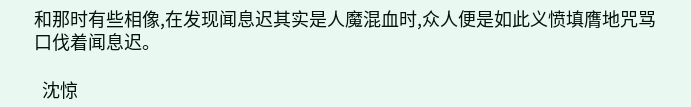和那时有些相像,在发现闻息迟其实是人魔混血时,众人便是如此义愤填膺地咒骂口伐着闻息迟。

  沈惊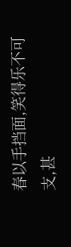春以手挡面,笑得乐不可支,甚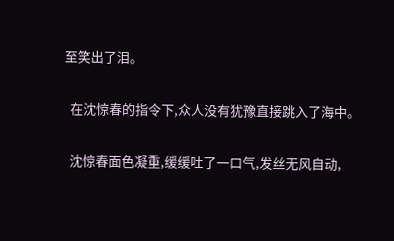至笑出了泪。

  在沈惊春的指令下,众人没有犹豫直接跳入了海中。

  沈惊春面色凝重,缓缓吐了一口气,发丝无风自动,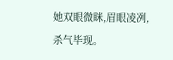她双眼微眯,眉眼凌冽,杀气毕现。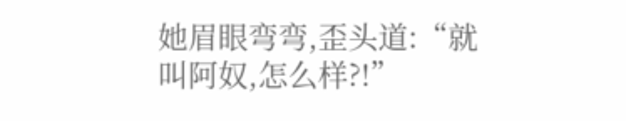她眉眼弯弯,歪头道:“就叫阿奴,怎么样?!”